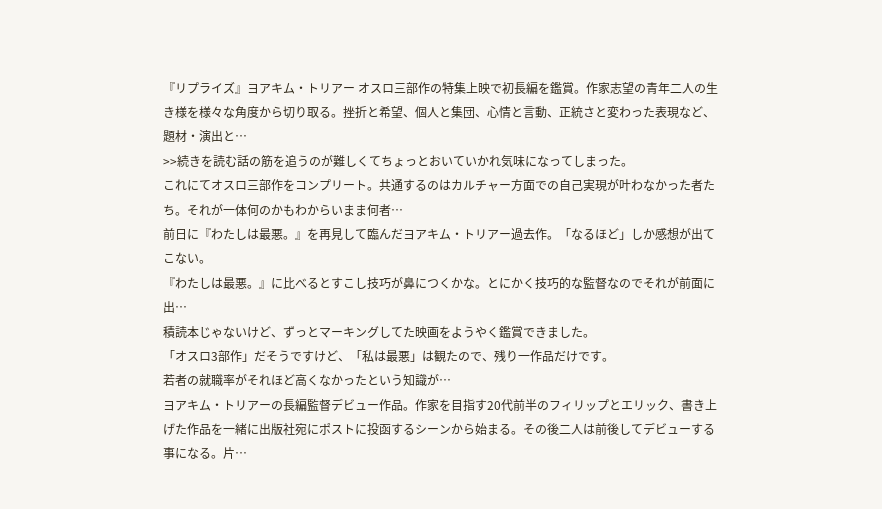『リプライズ』ヨアキム・トリアー オスロ三部作の特集上映で初長編を鑑賞。作家志望の青年二人の生き様を様々な角度から切り取る。挫折と希望、個人と集団、心情と言動、正統さと変わった表現など、題材・演出と…
>>続きを読む話の筋を追うのが難しくてちょっとおいていかれ気味になってしまった。
これにてオスロ三部作をコンプリート。共通するのはカルチャー方面での自己実現が叶わなかった者たち。それが一体何のかもわからいまま何者…
前日に『わたしは最悪。』を再見して臨んだヨアキム・トリアー過去作。「なるほど」しか感想が出てこない。
『わたしは最悪。』に比べるとすこし技巧が鼻につくかな。とにかく技巧的な監督なのでそれが前面に出…
積読本じゃないけど、ずっとマーキングしてた映画をようやく鑑賞できました。
「オスロ3部作」だそうですけど、「私は最悪」は観たので、残り一作品だけです。
若者の就職率がそれほど高くなかったという知識が…
ヨアキム・トリアーの長編監督デビュー作品。作家を目指す20代前半のフィリップとエリック、書き上げた作品を一緒に出版社宛にポストに投函するシーンから始まる。その後二人は前後してデビューする事になる。片…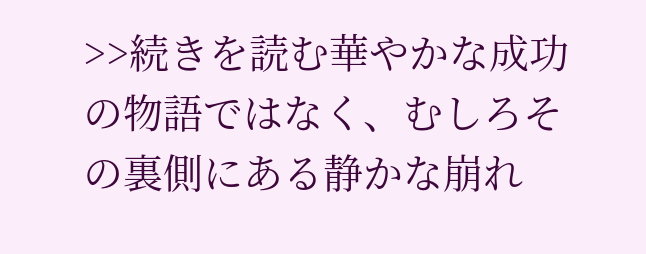>>続きを読む華やかな成功の物語ではなく、むしろその裏側にある静かな崩れ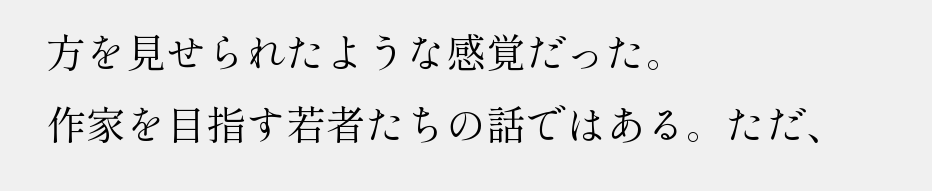方を見せられたような感覚だった。
作家を目指す若者たちの話ではある。ただ、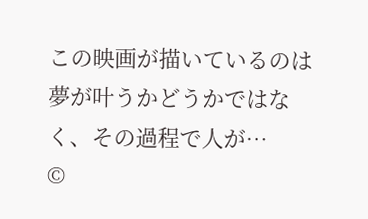この映画が描いているのは夢が叶うかどうかではなく、その過程で人が…
©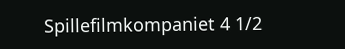Spillefilmkompaniet 4 1/2